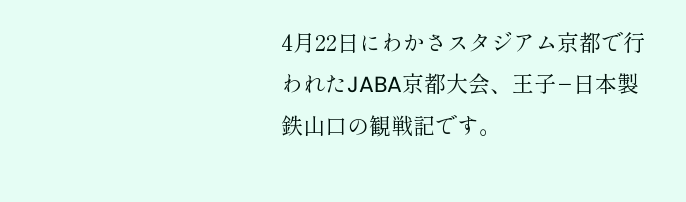4月22日にわかさスタジアム京都で行われたJABA京都大会、王子−日本製鉄山口の観戦記です。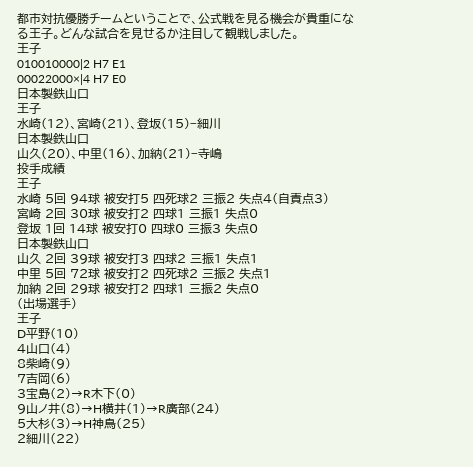都市対抗優勝チームということで、公式戦を見る機会が貴重になる王子。どんな試合を見せるか注目して観戦しました。
王子
010010000|2 H7 E1
00022000×|4 H7 E0
日本製鉄山口
王子
水崎(12)、宮崎(21)、登坂(15)−細川
日本製鉄山口
山久(20)、中里(16)、加納(21)−寺嶋
投手成績
王子
水崎 5回 94球 被安打5 四死球2 三振2 失点4(自責点3)
宮崎 2回 30球 被安打2 四球1 三振1 失点0
登坂 1回 14球 被安打0 四球0 三振3 失点0
日本製鉄山口
山久 2回 39球 被安打3 四球2 三振1 失点1
中里 5回 72球 被安打2 四死球2 三振2 失点1
加納 2回 29球 被安打2 四球1 三振2 失点0
(出場選手)
王子
D平野(10)
4山口(4)
8柴崎(9)
7吉岡(6)
3宝島(2)→R木下(0)
9山ノ井(8)→H横井(1)→R廣部(24)
5大杉(3)→H神鳥(25)
2細川(22)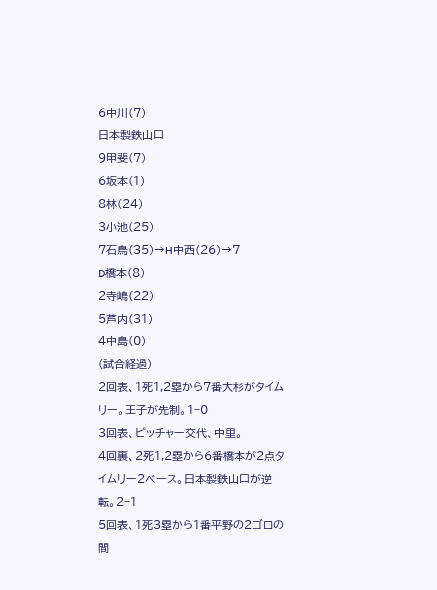6中川(7)
日本製鉄山口
9甲斐(7)
6坂本(1)
8林(24)
3小池(25)
7石鳥(35)→H中西(26)→7
D橋本(8)
2寺嶋(22)
5芦内(31)
4中島(0)
(試合経過)
2回表、1死1,2塁から7番大杉がタイムリー。王子が先制。1−0
3回表、ピッチャー交代、中里。
4回裏、2死1,2塁から6番橋本が2点タイムリー2ベース。日本製鉄山口が逆転。2−1
5回表、1死3塁から1番平野の2ゴロの間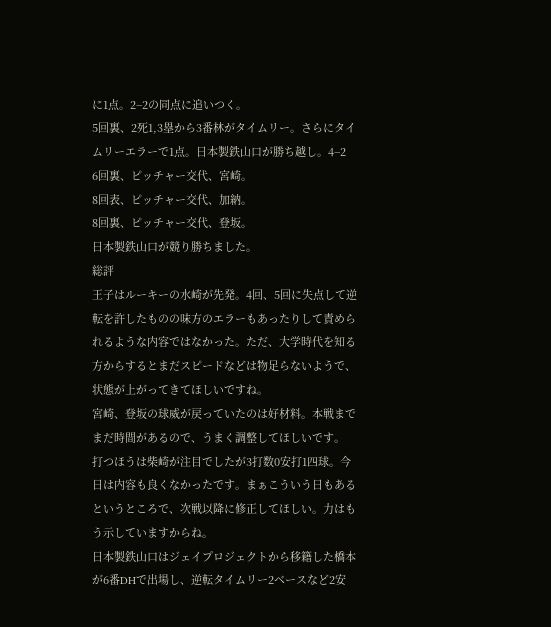に1点。2−2の同点に追いつく。
5回裏、2死1,3塁から3番林がタイムリー。さらにタイムリーエラーで1点。日本製鉄山口が勝ち越し。4−2
6回裏、ピッチャー交代、宮崎。
8回表、ピッチャー交代、加納。
8回裏、ピッチャー交代、登坂。
日本製鉄山口が競り勝ちました。
総評
王子はルーキーの水崎が先発。4回、5回に失点して逆転を許したものの味方のエラーもあったりして責められるような内容ではなかった。ただ、大学時代を知る方からするとまだスピードなどは物足らないようで、状態が上がってきてほしいですね。
宮崎、登坂の球威が戻っていたのは好材料。本戦までまだ時間があるので、うまく調整してほしいです。
打つほうは柴崎が注目でしたが3打数0安打1四球。今日は内容も良くなかったです。まぁこういう日もあるというところで、次戦以降に修正してほしい。力はもう示していますからね。
日本製鉄山口はジェイプロジェクトから移籍した橋本が6番DHで出場し、逆転タイムリー2ベースなど2安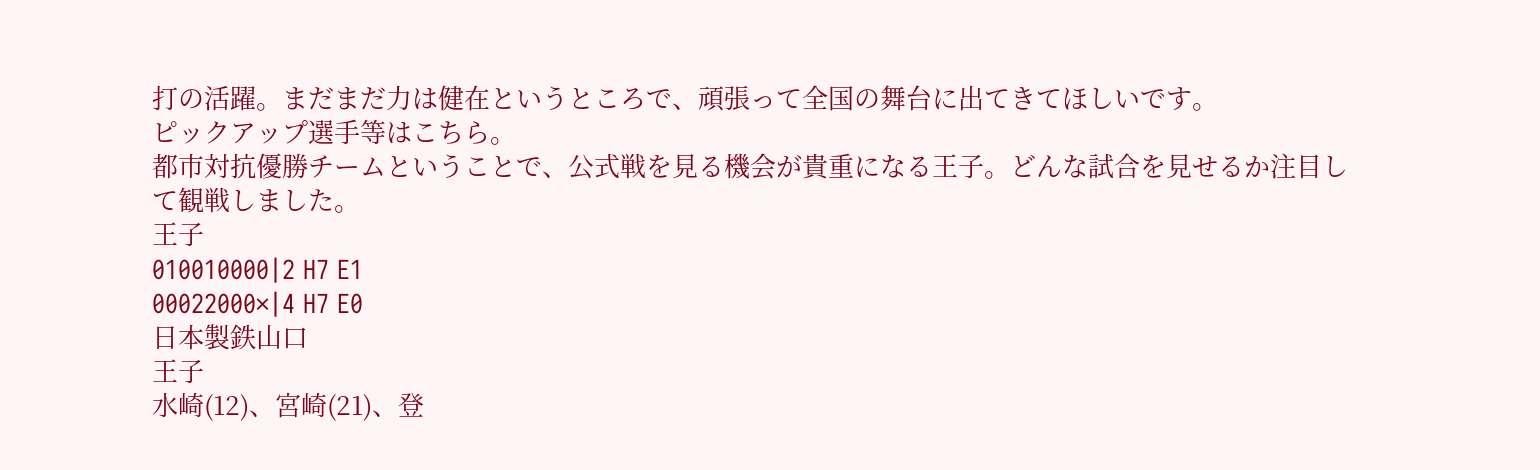打の活躍。まだまだ力は健在というところで、頑張って全国の舞台に出てきてほしいです。
ピックアップ選手等はこちら。
都市対抗優勝チームということで、公式戦を見る機会が貴重になる王子。どんな試合を見せるか注目して観戦しました。
王子
010010000|2 H7 E1
00022000×|4 H7 E0
日本製鉄山口
王子
水崎(12)、宮崎(21)、登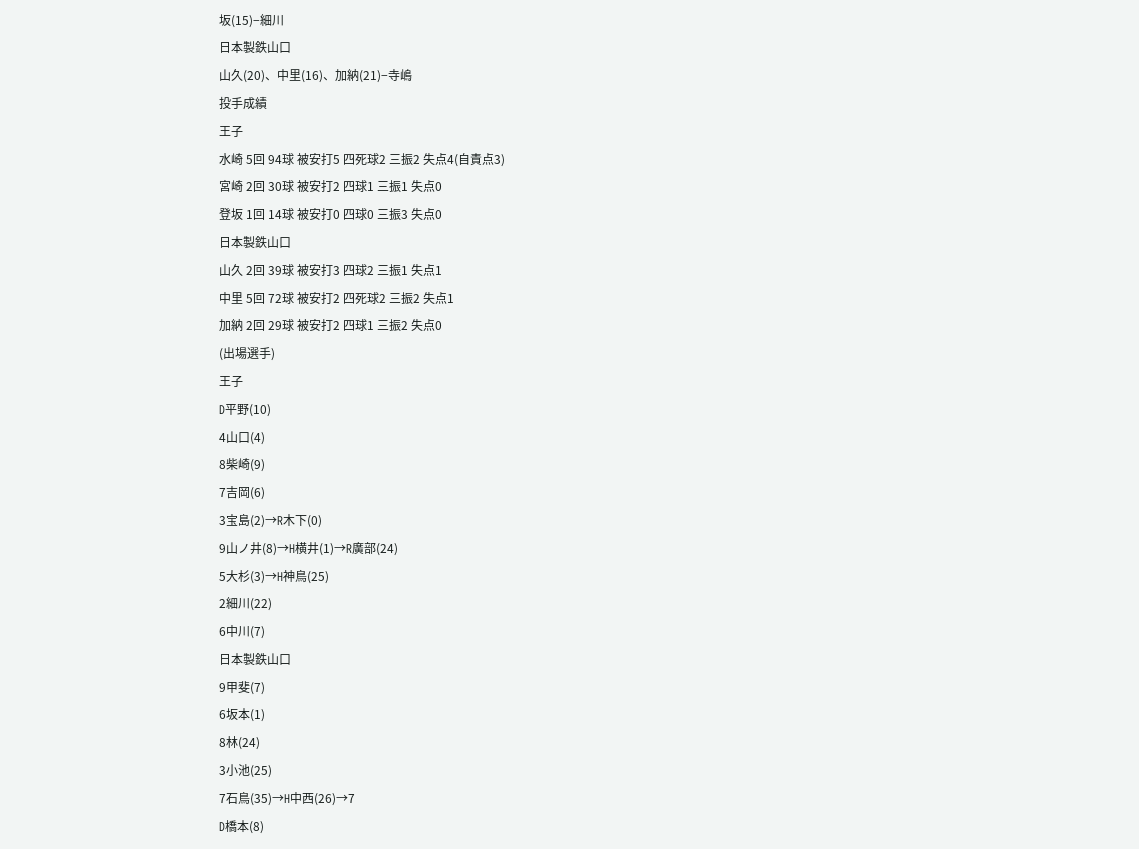坂(15)−細川
日本製鉄山口
山久(20)、中里(16)、加納(21)−寺嶋
投手成績
王子
水崎 5回 94球 被安打5 四死球2 三振2 失点4(自責点3)
宮崎 2回 30球 被安打2 四球1 三振1 失点0
登坂 1回 14球 被安打0 四球0 三振3 失点0
日本製鉄山口
山久 2回 39球 被安打3 四球2 三振1 失点1
中里 5回 72球 被安打2 四死球2 三振2 失点1
加納 2回 29球 被安打2 四球1 三振2 失点0
(出場選手)
王子
D平野(10)
4山口(4)
8柴崎(9)
7吉岡(6)
3宝島(2)→R木下(0)
9山ノ井(8)→H横井(1)→R廣部(24)
5大杉(3)→H神鳥(25)
2細川(22)
6中川(7)
日本製鉄山口
9甲斐(7)
6坂本(1)
8林(24)
3小池(25)
7石鳥(35)→H中西(26)→7
D橋本(8)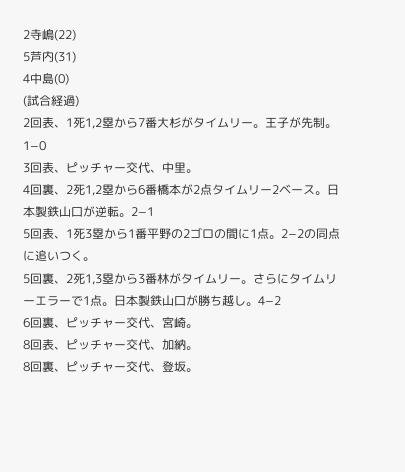2寺嶋(22)
5芦内(31)
4中島(0)
(試合経過)
2回表、1死1,2塁から7番大杉がタイムリー。王子が先制。1−0
3回表、ピッチャー交代、中里。
4回裏、2死1,2塁から6番橋本が2点タイムリー2ベース。日本製鉄山口が逆転。2−1
5回表、1死3塁から1番平野の2ゴロの間に1点。2−2の同点に追いつく。
5回裏、2死1,3塁から3番林がタイムリー。さらにタイムリーエラーで1点。日本製鉄山口が勝ち越し。4−2
6回裏、ピッチャー交代、宮崎。
8回表、ピッチャー交代、加納。
8回裏、ピッチャー交代、登坂。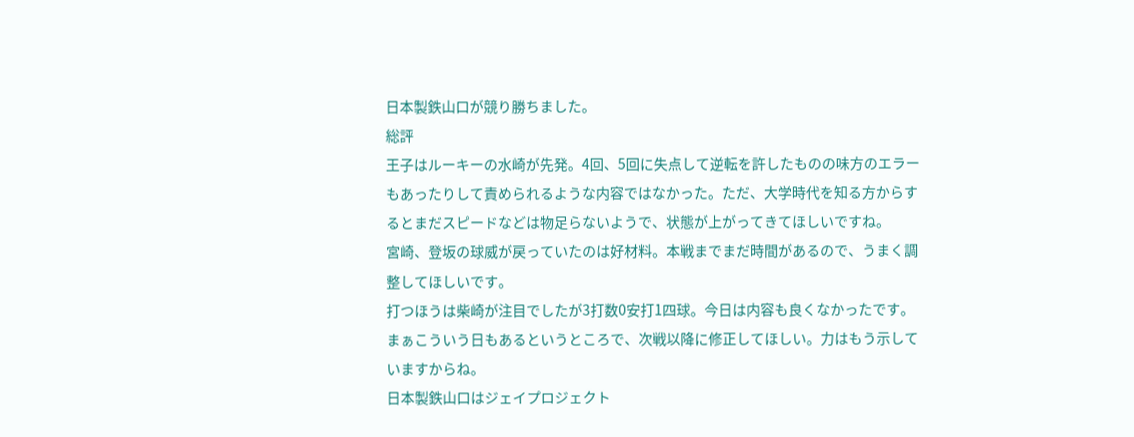日本製鉄山口が競り勝ちました。
総評
王子はルーキーの水崎が先発。4回、5回に失点して逆転を許したものの味方のエラーもあったりして責められるような内容ではなかった。ただ、大学時代を知る方からするとまだスピードなどは物足らないようで、状態が上がってきてほしいですね。
宮崎、登坂の球威が戻っていたのは好材料。本戦までまだ時間があるので、うまく調整してほしいです。
打つほうは柴崎が注目でしたが3打数0安打1四球。今日は内容も良くなかったです。まぁこういう日もあるというところで、次戦以降に修正してほしい。力はもう示していますからね。
日本製鉄山口はジェイプロジェクト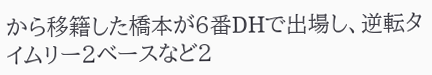から移籍した橋本が6番DHで出場し、逆転タイムリー2ベースなど2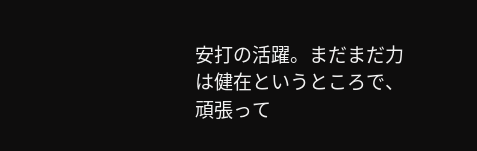安打の活躍。まだまだ力は健在というところで、頑張って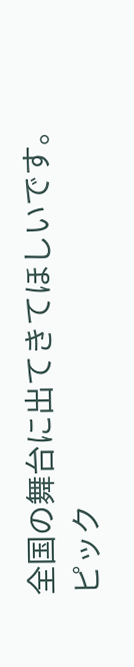全国の舞台に出てきてほしいです。
ピック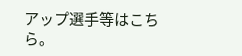アップ選手等はこちら。